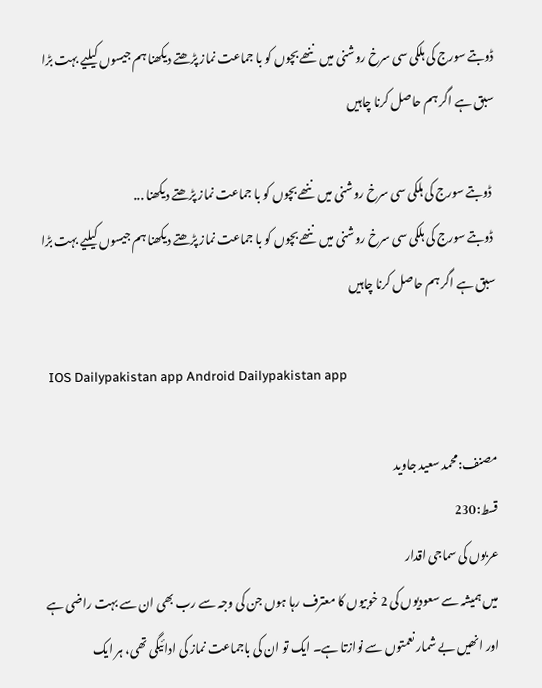ڈوبتے سورج کی ہلکی سی سرخ روشنی میں ننھے بچوں کو با جماعت نماز پڑھتے دیکھنا ہم جیسوں کیلیے بہت بڑا سبق ہے اگر ہم حاصل کرنا چاہیں

 ڈوبتے سورج کی ہلکی سی سرخ روشنی میں ننھے بچوں کو با جماعت نماز پڑھتے دیکھنا ...
 ڈوبتے سورج کی ہلکی سی سرخ روشنی میں ننھے بچوں کو با جماعت نماز پڑھتے دیکھنا ہم جیسوں کیلیے بہت بڑا سبق ہے اگر ہم حاصل کرنا چاہیں

  IOS Dailypakistan app Android Dailypakistan app

مصنف:محمد سعید جاوید
قسط:230
عربوں کی سماجی اقدار
میں ہمیشہ سے سعودیوں کی 2 خوبیوں کا معترف رہا ہوں جن کی وجہ سے رب بھی ان سے بہت راضی ہے اور انھیں بے شمار نعمتوں سے نوازتا ہے۔ ایک تو ان کی باجماعت نماز کی ادائیگی تھی، ہر ایک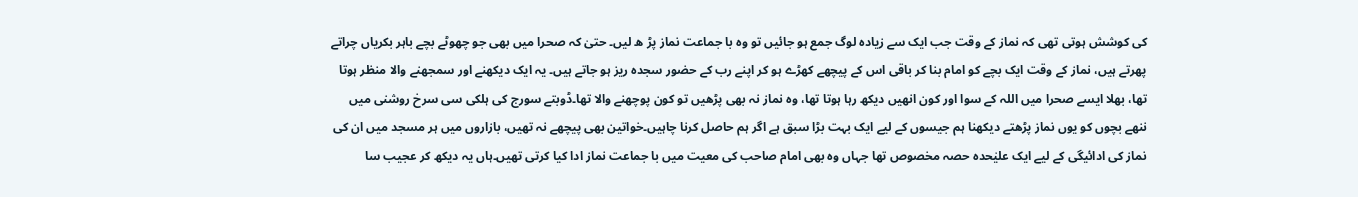کی کوشش ہوتی تھی کہ نماز کے وقت جب ایک سے زیادہ لوگ جمع ہو جائیں تو وہ با جماعت نماز پڑ ھ لیں۔ حتیٰ کہ صحرا میں بھی جو چھوٹے بچے باہر بکریاں چراتے پھرتے ہیں، نماز کے وقت ایک بچے کو امام بنا کر باقی اس کے پیچھے کھڑے ہو کر اپنے رب کے حضور سجدہ ریز ہو جاتے ہیں۔ یہ ایک دیکھنے اور سمجھنے والا منظر ہوتا تھا، بھلا ایسے صحرا میں اللہ کے سوا اور کون انھیں دیکھ رہا ہوتا تھا، وہ نماز نہ بھی پڑھیں تو کون پوچھنے والا تھا۔ڈوبتے سورج کی ہلکی سی سرخ روشنی میں ننھے بچوں کو یوں نماز پڑھتے دیکھنا ہم جیسوں کے لیے ایک بہت بڑا سبق ہے اگر ہم حاصل کرنا چاہیں۔خواتین بھی پیچھے نہ تھیں، بازاروں میں ہر مسجد میں ان کی نماز کی ادائیگی کے لیے ایک علیٰحدہ حصہ مخصوص تھا جہاں وہ بھی امام صاحب کی معیت میں با جماعت نماز ادا کیا کرتی تھیں۔ہاں یہ دیکھ کر عجیب سا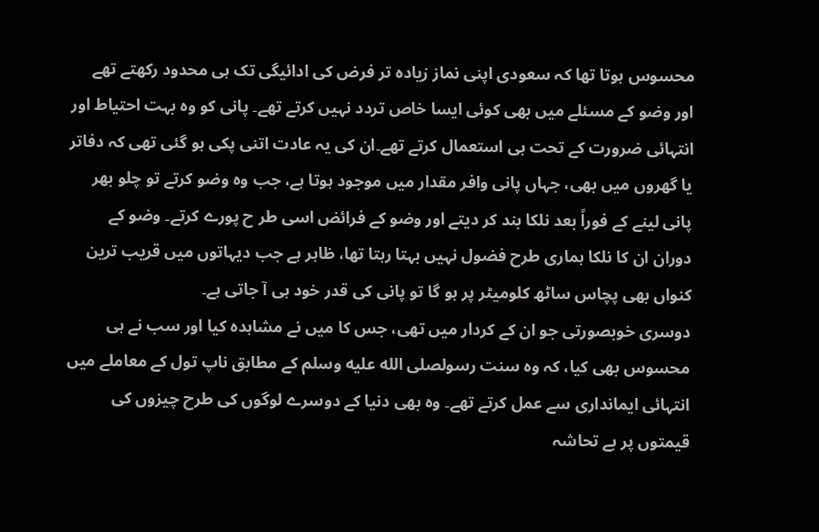محسوس ہوتا تھا کہ سعودی اپنی نماز زیادہ تر فرض کی ادائیگی تک ہی محدود رکھتے تھے اور وضو کے مسئلے میں بھی کوئی ایسا خاص تردد نہیں کرتے تھے۔ پانی کو وہ بہت احتیاط اور انتہائی ضرورت کے تحت ہی استعمال کرتے تھے۔ان کی یہ عادت اتنی پکی ہو گئی تھی کہ دفاتر یا گھروں میں بھی، جہاں پانی وافر مقدار میں موجود ہوتا ہے، جب وہ وضو کرتے تو چلو بھر پانی لینے کے فوراً بعد نلکا بند کر دیتے اور وضو کے فرائض اسی طر ح پورے کرتے۔ وضو کے دوران ان کا نلکا ہماری طرح فضول نہیں بہتا رہتا تھا، ظاہر ہے جب دیہاتوں میں قریب ترین کنواں بھی پچاس ساٹھ کلومیٹر پر ہو گا تو پانی کی قدر خود ہی آ جاتی ہے۔
دوسری خوبصورتی جو ان کے کردار میں تھی، جس کا میں نے مشاہدہ کیا اور سب نے ہی محسوس بھی کیا، کہ وہ سنت رسولصلى الله عليه وسلم کے مطابق ناپ تول کے معاملے میں انتہائی ایمانداری سے عمل کرتے تھے۔ وہ بھی دنیا کے دوسرے لوگوں کی طرح چیزوں کی قیمتوں پر بے تحاشہ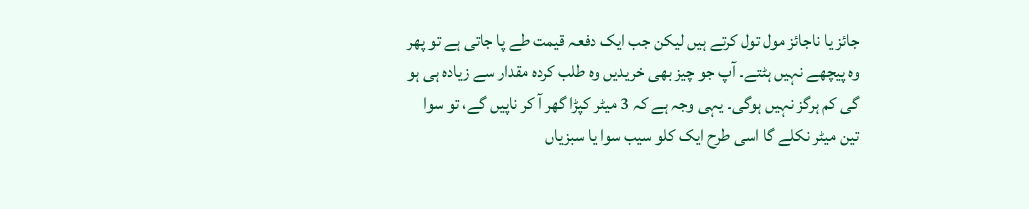جائز یا ناجائز مول تول کرتے ہیں لیکن جب ایک دفعہ قیمت طے پا جاتی ہے تو پھر وہ پیچھے نہیں ہٹتے۔ آپ جو چیز بھی خریدیں وہ طلب کردہ مقدار سے زیادہ ہی ہو گی کم ہرگز نہیں ہوگی۔ یہی وجہ ہے کہ 3 میٹر کپڑا گھر آ کر ناپیں گے، تو سوا تین میٹر نکلے گا اسی طرح ایک کلو سیب سوا یا سبزیاں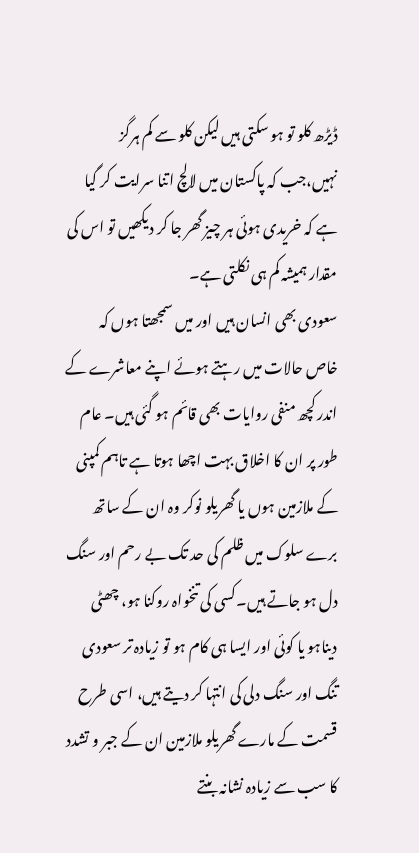ڈیڑھ کلو تو ہو سکتی ہیں لیکن کلو سے کم ہرگز نہیں،جب کہ پاکستان میں لالچ اتنا سرایت کر گیا ہے کہ خریدی ہوئی ہر چیز گھر جا کر دیکھیں تو اس کی مقدار ہمیشہ کم ہی نکلتی ہے۔
سعودی بھی انسان ہیں اور میں سمجھتا ہوں کہ خاص حالات میں رہتے ہوئے اپنے معاشرے کے اندر کچھ منفی روایات بھی قائم ہو گئی ہیں۔ عام طور پر ان کا اخلاق بہت اچھا ہوتا ہے تاہم کمپنی کے ملازمین ہوں یا گھریلو نوکر وہ ان کے ساتھ برے سلوک میں ظلم کی حد تک بے رحم اور سنگ دل ہو جاتے ہیں۔کسی کی تنخواہ روکنا ہو، چھٹی دیناہو یا کوئی اور ایسا ہی کام ہو تو زیادہ تر سعودی تنگ اور سنگ دلی کی انتہا کر دیتے ہیں، اسی طرح قسمت کے مارے گھریلو ملازمین ان کے جبر و تشدد کا سب سے زیادہ نشانہ بنتے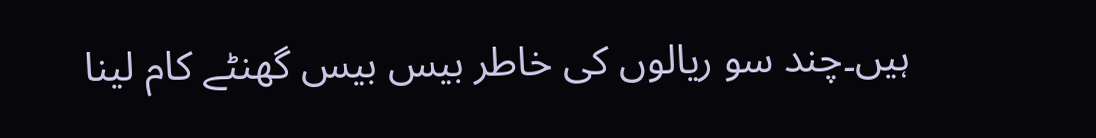ہیں۔چند سو ریالوں کی خاطر بیس بیس گھنٹے کام لینا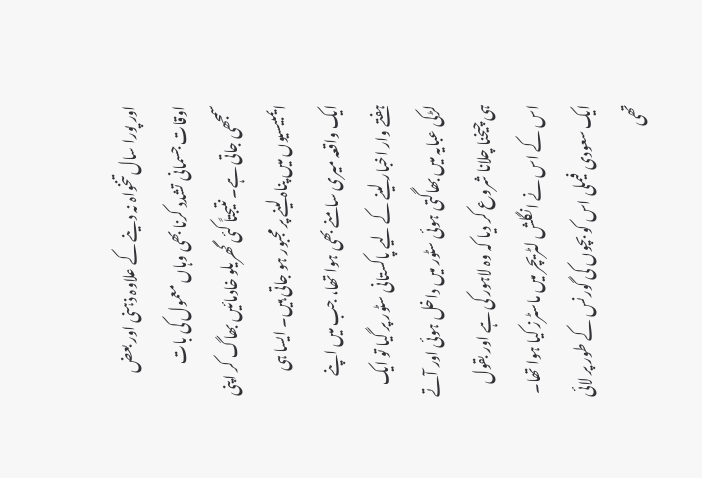اور پورا سال تنخواہ نہ دینے کے علاوہ ذہنی اور بعض اوقات جسمانی تشدد کرنا بھی وہاں معمول کی بات سمجھی جاتی ہے۔ نتیجتاً کئی گھریلو خادمائیں بھاگ کر اپنی ایمبیسیوں میں پناہ لینے پر مجبور ہو جاتی ہیں۔ ایسا ہی ایک واقعہ میری سامنے بھی ہوا تھا، جب میں اپنے ہفتے وار اخبار لینے کے لیے پاکستانی سٹور پر گیا تو ایک لڑکی عبایہ میں بھاگتی ہوئی سٹور میں داخل ہوئی اور آتے ہی چیخنا چلانا شروع کر دیا کہ وہ لاہور کی ہے اور بقول اس کے اس نے انگلش لٹریچر میں ماسٹرز کیا ہوا تھا۔ ایک سعودی فیملی اس کو بچوں کی گورنس کے طور پر لائی تھی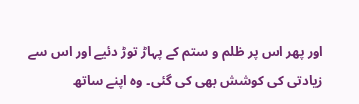اور پھر اس پر ظلم و ستم کے پہاڑ توڑ دئیے اور اس سے زیادتی کی کوشش بھی کی گئی۔ وہ اپنے ساتھ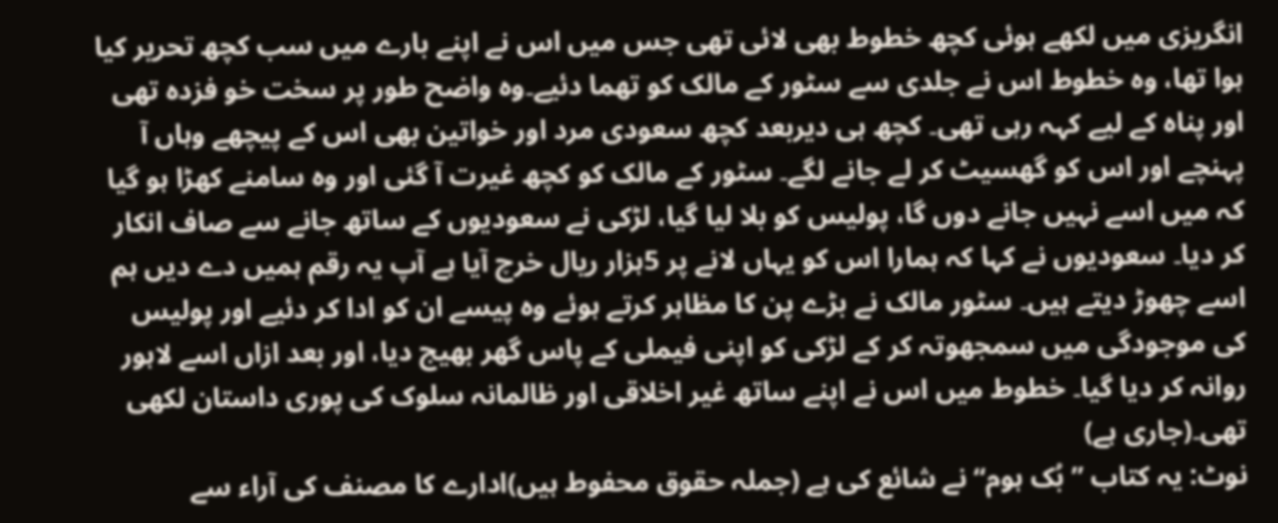انگریزی میں لکھے ہوئی کچھ خطوط بھی لائی تھی جس میں اس نے اپنے بارے میں سب کچھ تحریر کیا ہوا تھا، وہ خطوط اس نے جلدی سے سٹور کے مالک کو تھما دئیے۔وہ واضح طور پر سخت خو فزدہ تھی اور پناہ کے لیے کہہ رہی تھی۔ کچھ ہی دیربعد کچھ سعودی مرد اور خواتین بھی اس کے پیچھے وہاں آ پہنچے اور اس کو گھسیٹ کر لے جانے لگے۔ سٹور کے مالک کو کچھ غیرت آ گئی اور وہ سامنے کھڑا ہو گیا کہ میں اسے نہیں جانے دوں گا، پولیس کو بلا لیا گیا، لڑکی نے سعودیوں کے ساتھ جانے سے صاف انکار کر دیا۔ سعودیوں نے کہا کہ ہمارا اس کو یہاں لانے پر 5ہزار ریال خرچ آیا ہے آپ یہ رقم ہمیں دے دیں ہم اسے چھوڑ دیتے ہیں۔ سٹور مالک نے بڑے پن کا مظاہر کرتے ہوئے وہ پیسے ان کو ادا کر دئیے اور پولیس کی موجودگی میں سمجھوتہ کر کے لڑکی کو اپنی فیملی کے پاس گھر بھیج دیا، اور بعد ازاں اسے لاہور روانہ کر دیا گیا۔ خطوط میں اس نے اپنے ساتھ غیر اخلاقی اور ظالمانہ سلوک کی پوری داستان لکھی تھی۔(جاری ہے)
نوٹ: یہ کتاب ”بُک ہوم“ نے شائع کی ہے (جملہ حقوق محفوط ہیں)ادارے کا مصنف کی آراء سے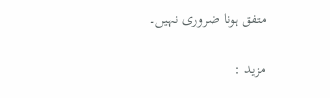متفق ہونا ضروری نہیں۔

مزید :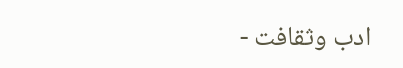ادب وثقافت -